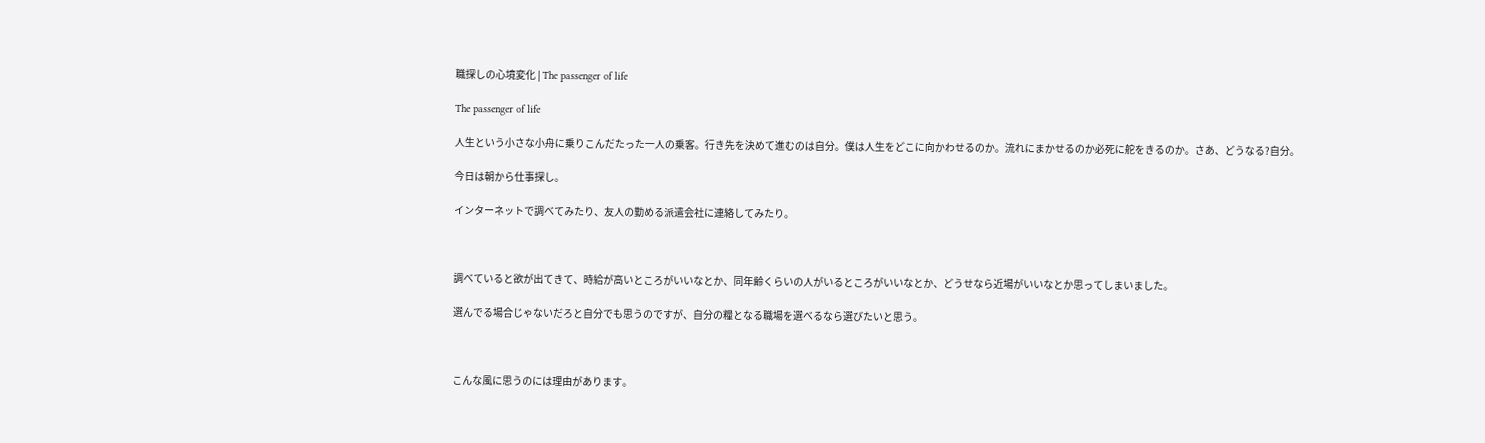職探しの心境変化 | The passenger of life

The passenger of life

人生という小さな小舟に乗りこんだたった一人の乗客。行き先を決めて進むのは自分。僕は人生をどこに向かわせるのか。流れにまかせるのか必死に舵をきるのか。さあ、どうなる?自分。

今日は朝から仕事探し。

インターネットで調べてみたり、友人の勤める派遣会社に連絡してみたり。



調べていると欲が出てきて、時給が高いところがいいなとか、同年齢くらいの人がいるところがいいなとか、どうせなら近場がいいなとか思ってしまいました。

選んでる場合じゃないだろと自分でも思うのですが、自分の糧となる職場を選べるなら選びたいと思う。



こんな風に思うのには理由があります。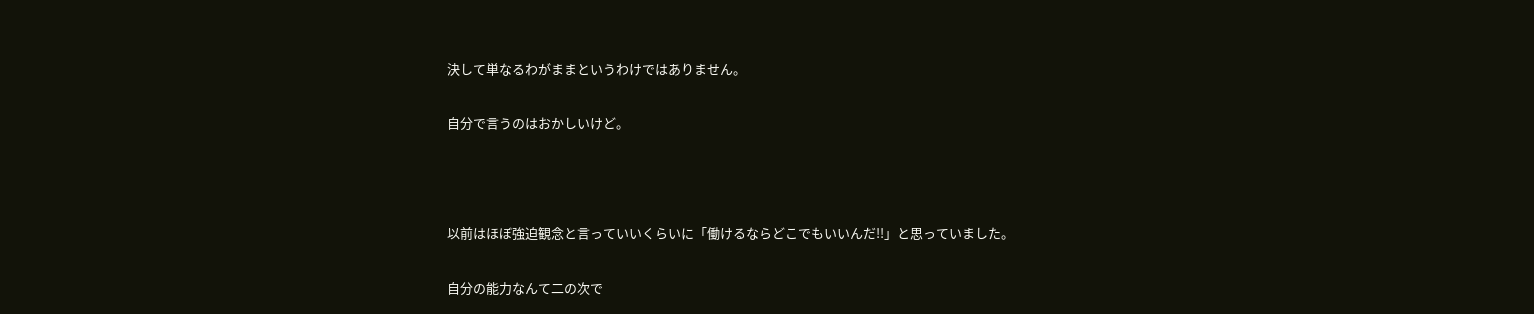決して単なるわがままというわけではありません。

自分で言うのはおかしいけど。



以前はほぼ強迫観念と言っていいくらいに「働けるならどこでもいいんだ!!」と思っていました。

自分の能力なんて二の次で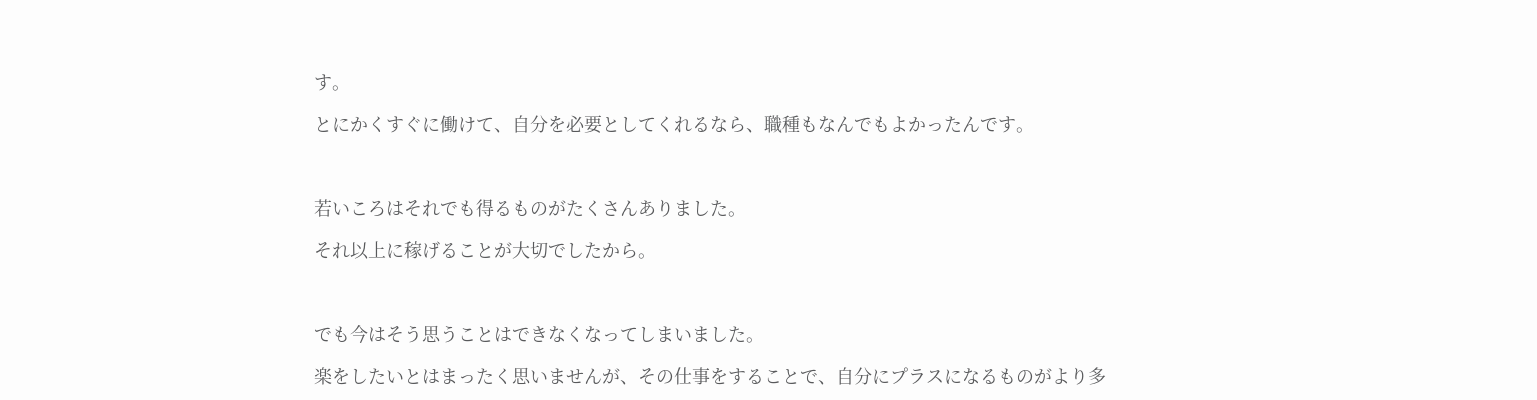す。

とにかくすぐに働けて、自分を必要としてくれるなら、職種もなんでもよかったんです。



若いころはそれでも得るものがたくさんありました。

それ以上に稼げることが大切でしたから。



でも今はそう思うことはできなくなってしまいました。

楽をしたいとはまったく思いませんが、その仕事をすることで、自分にプラスになるものがより多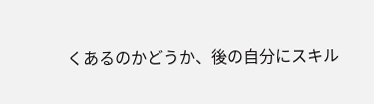くあるのかどうか、後の自分にスキル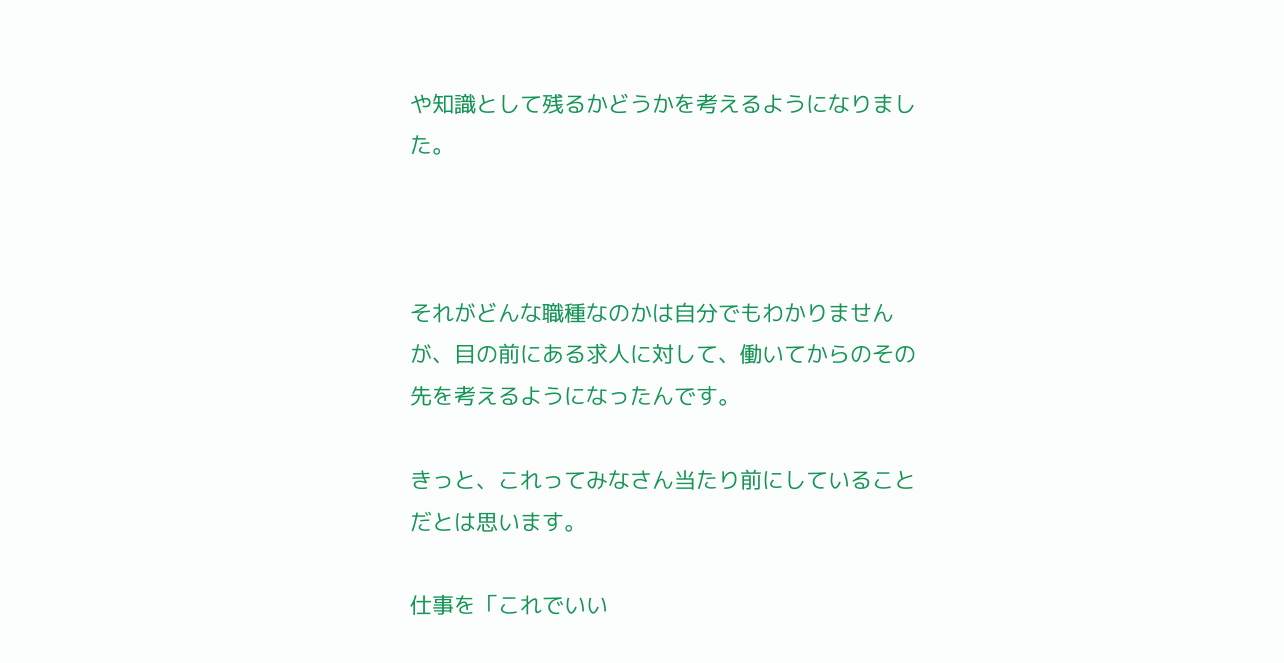や知識として残るかどうかを考えるようになりました。



それがどんな職種なのかは自分でもわかりませんが、目の前にある求人に対して、働いてからのその先を考えるようになったんです。

きっと、これってみなさん当たり前にしていることだとは思います。

仕事を「これでいい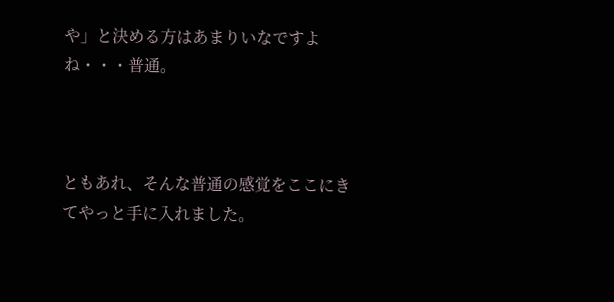や」と決める方はあまりいなですよね・・・普通。



ともあれ、そんな普通の感覚をここにきてやっと手に入れました。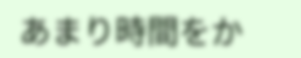あまり時間をか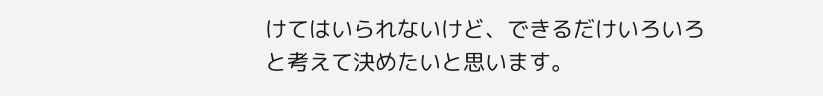けてはいられないけど、できるだけいろいろと考えて決めたいと思います。